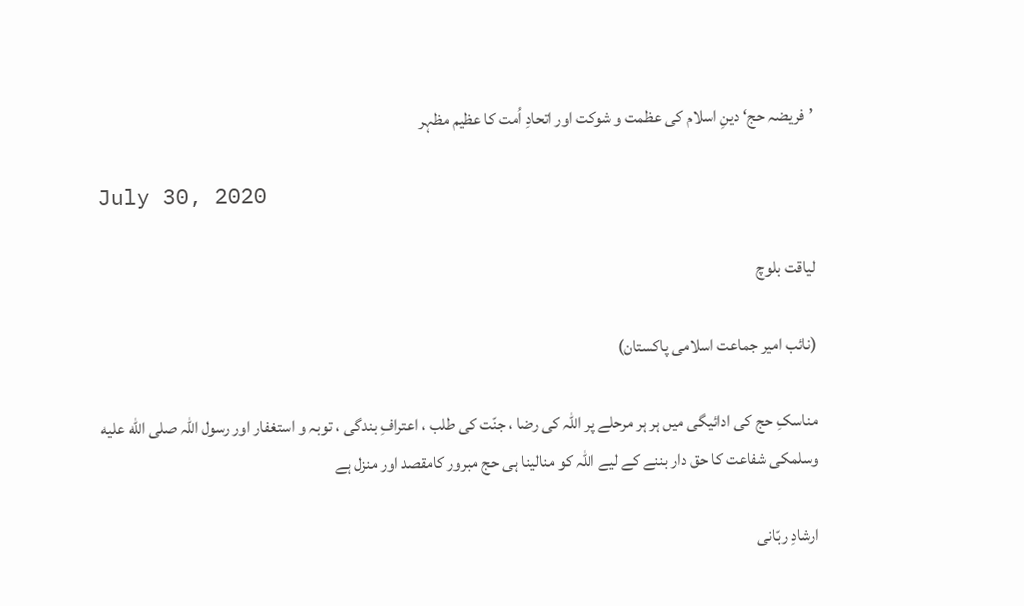’فریضہ حج‘ دینِ اسلام کی عظمت و شوکت اور اتحادِ اُمت کا عظیم مظہر

July 30, 2020

لیاقت بلوچ

(نائب امیر جماعت اسلامی پاکستان)

مناسکِ حج کی ادائیگی میں ہر ہر مرحلے پر اللہ کی رضا ، جنّت کی طلب ، اعترافِ بندگی ، توبہ و استغفار اور رسول اللہ صلى الله عليه وسلمکی شفاعت کا حق دار بننے کے لیے اللہ کو منالینا ہی حج مبرور کامقصد اور منزل ہے

ارشادِ ربّانی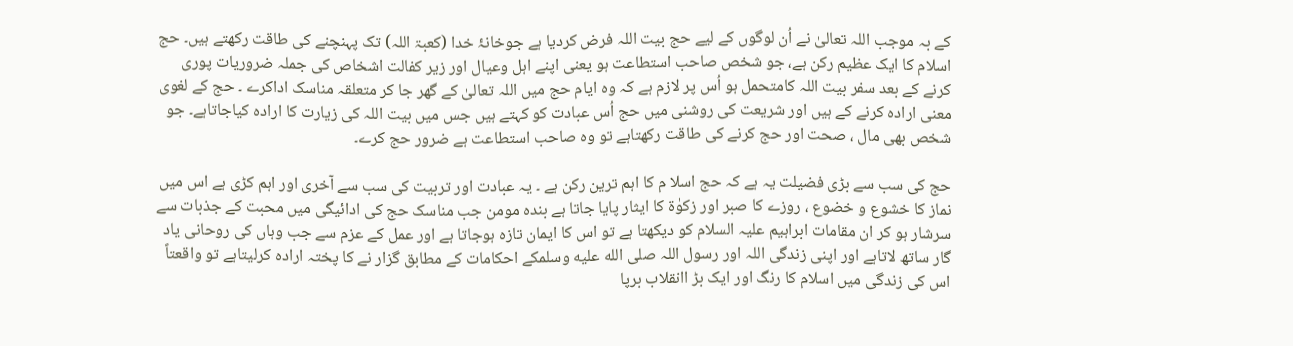کے بہ موجب اللہ تعالیٰ نے اُن لوگوں کے لیے حج بیت اللہ فرض کردیا ہے جوخانۂ خدا (کعبۃ اللہ) تک پہنچنے کی طاقت رکھتے ہیں۔ حج اسلام کا ایک عظیم رکن ہے، جو شخص صاحب استطاعت ہو یعنی اپنے اہل وعیال اور زیر کفالت اشخاص کی جملہ ضروریات پوری کرنے کے بعد سفر بیت اللہ کامتحمل ہو اُس پر لازم ہے کہ وہ ایام حج میں اللہ تعالیٰ کے گھر جا کر متعلقہ مناسک اداکرے ۔ حج کے لغوی معنی ارادہ کرنے کے ہیں اور شریعت کی روشنی میں حج اُس عبادت کو کہتے ہیں جس میں بیت اللہ کی زیارت کا ارادہ کیاجاتاہے۔ جو شخص بھی مال ، صحت اور حج کرنے کی طاقت رکھتاہے تو وہ صاحب استطاعت ہے ضرور حج کرے۔

حج کی سب سے بڑی فضیلت یہ ہے کہ حج اسلا م کا اہم ترین رکن ہے ۔ یہ عبادت اور تربیت کی سب سے آخری اور اہم کڑی ہے اس میں نماز کا خشوع و خضوع ، روزے کا صبر اور زکوٰۃ کا ایثار پایا جاتا ہے بندہ مومن جب مناسک حج کی ادائیگی میں محبت کے جذبات سے سرشار ہو کر ان مقامات ابراہیم علیہ السلام کو دیکھتا ہے تو اس کا ایمان تازہ ہوجاتا ہے اور عمل کے عزم سے جب وہاں کی روحانی یاد گار ساتھ لاتاہے اور اپنی زندگی اللہ اور رسول اللہ صلى الله عليه وسلمکے احکامات کے مطابق گزار نے کا پختہ ارادہ کرلیتاہے تو واقعتاً اس کی زندگی میں اسلام کا رنگ اور ایک بڑ اانقلاب برپا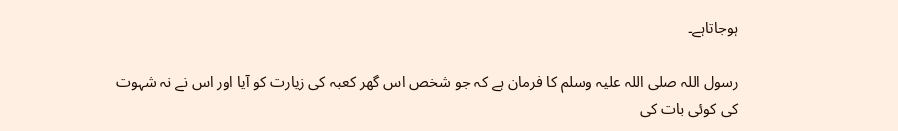ہوجاتاہے۔

رسول اللہ صلی اللہ علیہ وسلم کا فرمان ہے کہ جو شخص اس گھر کعبہ کی زیارت کو آیا اور اس نے نہ شہوت کی کوئی بات کی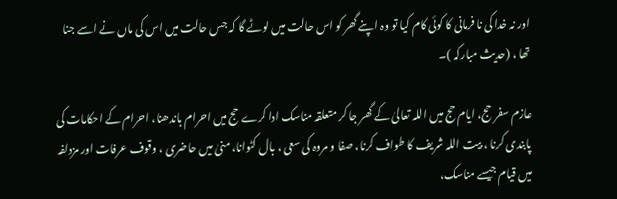اور نہ خدا کی نا فرمانی کا کوئی کام کیا تو وہ اپنے گھر کو اس حالت میں لوٹے گا کہ جس حالت میں اس کی ماں نے اسے جنا تھا ، (حدیث مبارکہ )۔

عازم سفر حج، ایام حج میں اللہ تعالیٰ کے گھر جا کر متعلقہ مناسک ادا کرے حج میں احرام باندھنا، احرام کے احکامات کی پابندی کرنا ، بیت اللہ شریف کا طواف کرنا، صفا و مروہ کی سعی ، بال کٹوانا، منیٰ میں حاضری ، وقوف عرفات اور مزدلفہ میں قیام جیسے مناسک،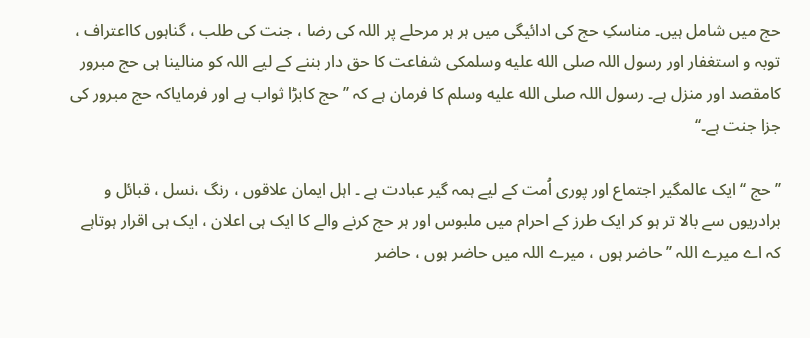حج میں شامل ہیں۔ مناسکِ حج کی ادائیگی میں ہر ہر مرحلے پر اللہ کی رضا ، جنت کی طلب ، گناہوں کااعتراف ، توبہ و استغفار اور رسول اللہ صلى الله عليه وسلمکی شفاعت کا حق دار بننے کے لیے اللہ کو منالینا ہی حج مبرور کامقصد اور منزل ہے۔ رسول اللہ صلى الله عليه وسلم کا فرمان ہے کہ ’’حج کابڑا ثواب ہے اور فرمایاکہ حج مبرور کی جزا جنت ہے۔‘‘

’’حج ‘‘ایک عالمگیر اجتماع اور پوری اُمت کے لیے ہمہ گیر عبادت ہے ۔ اہل ایمان علاقوں ، رنگ ،نسل ، قبائل و برادریوں سے بالا تر ہو کر ایک طرز کے احرام میں ملبوس اور ہر حج کرنے والے کا ایک ہی اعلان ، ایک ہی اقرار ہوتاہے کہ اے میرے اللہ ’’حاضر ہوں ، میرے اللہ میں حاضر ہوں ، حاضر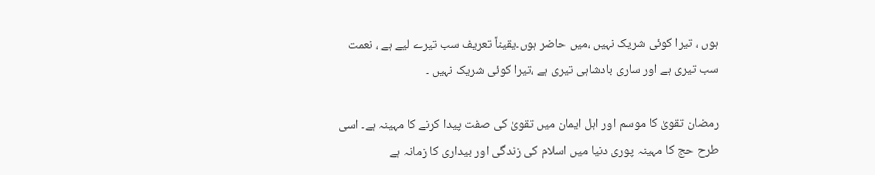ہوں ، تیرا کوئی شریک نہیں ،میں حاضر ہوں۔یقیناً تعریف سب تیرے لیے ہے ، نعمت سب تیری ہے اور ساری بادشاہی تیری ہے ،تیرا کوئی شریک نہیں ۔

رمضان تقویٰ کا موسم اور اہل ایمان میں تقویٰ کی صفت پیدا کرنے کا مہینہ ہے۔ اسی طرح حج کا مہینہ پوری دنیا میں اسلام کی زندگی اور بیداری کا زمانہ ہے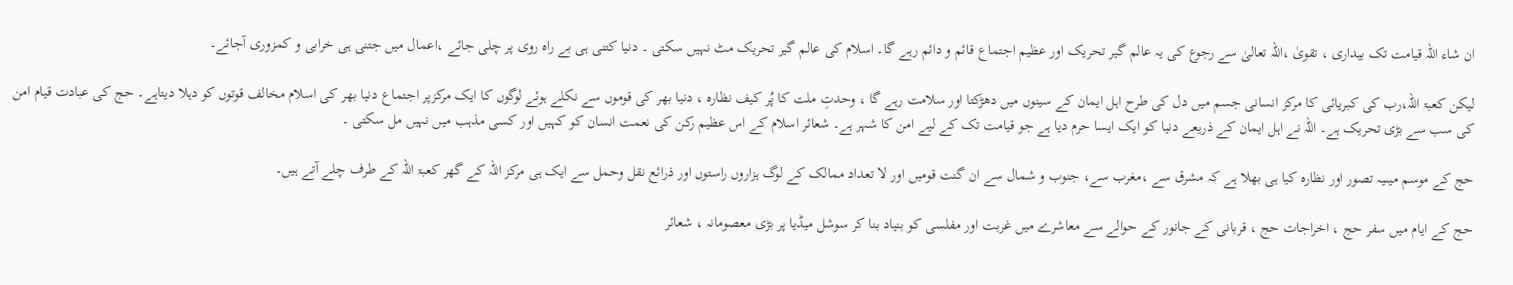ان شاء اللہ قیامت تک بیداری ، تقویٰ ،اللہ تعالیٰ سے رجوع کی یہ عالم گیر تحریک اور عظیم اجتماع قائم و دائم رہے گا۔ اسلام کی عالم گیر تحریک مٹ نہیں سکتی ۔ دنیا کتنی ہی بے راہ روی پر چلی جائے ،اعمال میں جتنی ہی خرابی و کمزوری آجائے۔

لیکن کعبۃ اللہ،رب کی کبریائی کا مرکز انسانی جسم میں دل کی طرح اہل ایمان کے سینوں میں دھڑکتا اور سلامت رہے گا ، وحدتِ ملت کا پُر کیف نظارہ ، دنیا بھر کی قوموں سے نکلے ہوئے لوگوں کا ایک مرکزپر اجتماع دنیا بھر کی اسلام مخالف قوتوں کو دہلا دیتاہے۔ حج کی عبادت قیام امن کی سب سے بڑی تحریک ہے۔ اللہ نے اہل ایمان کے ذریعے دنیا کو ایک ایسا حرم دیا ہے جو قیامت تک کے لیے امن کا شہر ہے۔ شعائر اسلام کے اس عظیم رکن کی نعمت انسان کو کہیں اور کسی مذہب میں نہیں مل سکتی ۔

حج کے موسم میںیہ تصور اور نظارہ کیا ہی بھلا ہے کہ مشرق سے ،مغرب سے، جنوب و شمال سے ان گنت قومیں اور لا تعداد ممالک کے لوگ ہزاروں راستوں اور ذرائع نقل وحمل سے ایک ہی مرکز اللہ کے گھر کعبۃ اللہ کے طرف چلے آتے ہیں۔

حج کے ایام میں سفر حج ، اخراجات حج ، قربانی کے جانور کے حوالے سے معاشرے میں غربت اور مفلسی کو بنیاد بنا کر سوشل میڈیا پر بڑی معصومانہ ، شعائر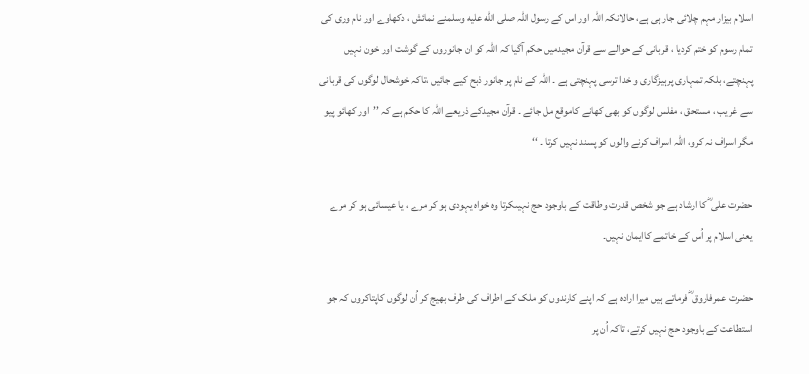اسلام بیزار مہم چلائی جار ہی ہے، حالانکہ اللہ اور اس کے رسول اللہ صلى الله عليه وسلمنے نمائش ، دکھاوے اور نام وری کی تمام رسوم کو ختم کردیا ، قربانی کے حوالے سے قرآن مجیدمیں حکم آگیا کہ اللہ کو ان جانوروں کے گوشت اور خون نہیں پہنچتے، بلکہ تمہاری پرہیزگاری و خدا ترسی پہنچتی ہے ۔ اللہ کے نام پر جانور ذبح کیے جائیں ،تاکہ خوشحال لوگوں کی قربانی سے غریب ، مستحق ، مفلس لوگوں کو بھی کھانے کاموقع مل جائے ۔ قرآن مجیدکے ذریعے اللہ کا حکم ہے کہ ’’اور کھائو پیو مگر اسراف نہ کرو، اللہ اسراف کرنے والوں کو پسند نہیں کرتا ۔ ‘‘

حضرت علی ؓ کا ارشاد ہے جو شخص قدرت وطاقت کے باوجود حج نہیںکرتا وہ خواہ یہودی ہو کر مرے ، یا عیسائی ہو کر مرے یعنی اسلام پر اُس کے خاتمے کاایمان نہیں۔

حضرت عمرفاروق ؓ فرماتے ہیں میرا ارادہ ہے کہ اپنے کارندوں کو ملک کے اطراف کی طرف بھیج کر اُن لوگوں کاپتاکروں کہ جو استطاعت کے باوجود حج نہیں کرتے، تاکہ اُن پر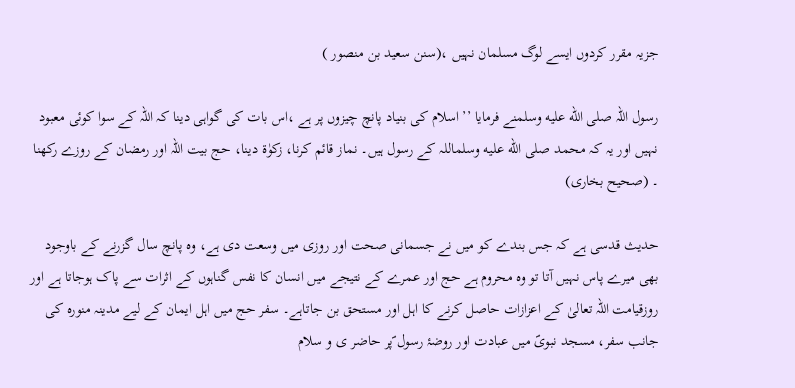جزیہ مقرر کردوں ایسے لوگ مسلمان نہیں ،(سنن سعید بن منصور )

رسول اللہ صلى الله عليه وسلمنے فرمایا ’’اسلام کی بنیاد پانچ چیزوں پر ہے ،اس بات کی گواہی دینا کہ اللہ کے سوا کوئی معبود نہیں اور یہ کہ محمد صلى الله عليه وسلماللہ کے رسول ہیں۔ نماز قائم کرنا، زکوٰۃ دینا، حج بیت اللہ اور رمضان کے روزے رکھنا ۔ (صحیح بخاری)

حدیث قدسی ہے کہ جس بندے کو میں نے جسمانی صحت اور روزی میں وسعت دی ہے، وہ پانچ سال گزرنے کے باوجود بھی میرے پاس نہیں آتا تو وہ محروم ہے حج اور عمرے کے نتیجے میں انسان کا نفس گناہوں کے اثرات سے پاک ہوجاتا ہے اور روزقیامت اللہ تعالیٰ کے اعزازات حاصل کرنے کا اہل اور مستحق بن جاتاہے۔ سفر حج میں اہل ایمان کے لیے مدینہ منورہ کی جانب سفر، مسجد نبویؐ میں عبادت اور روضۂ رسول ؐپر حاضر ی و سلام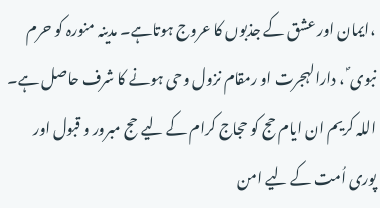،ایمان اور عشق کے جذبوں کا عروج ہوتاہے۔ مدینہ منورہ کو حرم نبوی ؐ ، دارالہجرت او رمقام نزول وحی ہونے کا شرف حاصل ہے۔ اللہ کریم ان ایام حج کو حجاج کرام کے لیے حج مبرور و قبول اور پوری اُمت کے لیے امن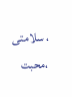، سلامتی ،محبت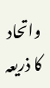واتحاد کا ذریعہ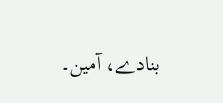بنادے، آمین۔